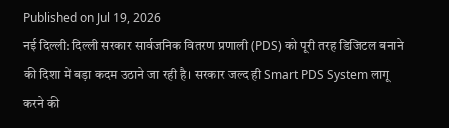Published on Jul 19, 2026
नई दिल्ली: दिल्ली सरकार सार्वजनिक वितरण प्रणाली (PDS) को पूरी तरह डिजिटल बनाने की दिशा में बड़ा कदम उठाने जा रही है। सरकार जल्द ही Smart PDS System लागू करने की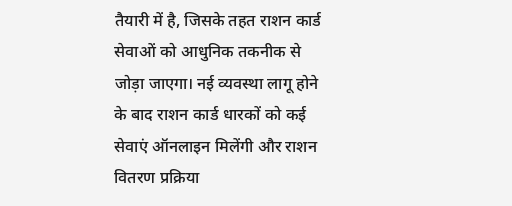तैयारी में है, जिसके तहत राशन कार्ड सेवाओं को आधुनिक तकनीक से जोड़ा जाएगा। नई व्यवस्था लागू होने के बाद राशन कार्ड धारकों को कई सेवाएं ऑनलाइन मिलेंगी और राशन वितरण प्रक्रिया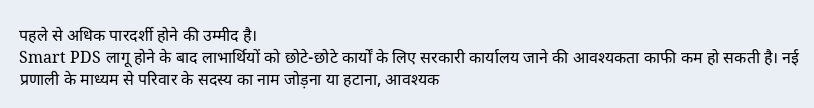पहले से अधिक पारदर्शी होने की उम्मीद है।
Smart PDS लागू होने के बाद लाभार्थियों को छोटे-छोटे कार्यों के लिए सरकारी कार्यालय जाने की आवश्यकता काफी कम हो सकती है। नई प्रणाली के माध्यम से परिवार के सदस्य का नाम जोड़ना या हटाना, आवश्यक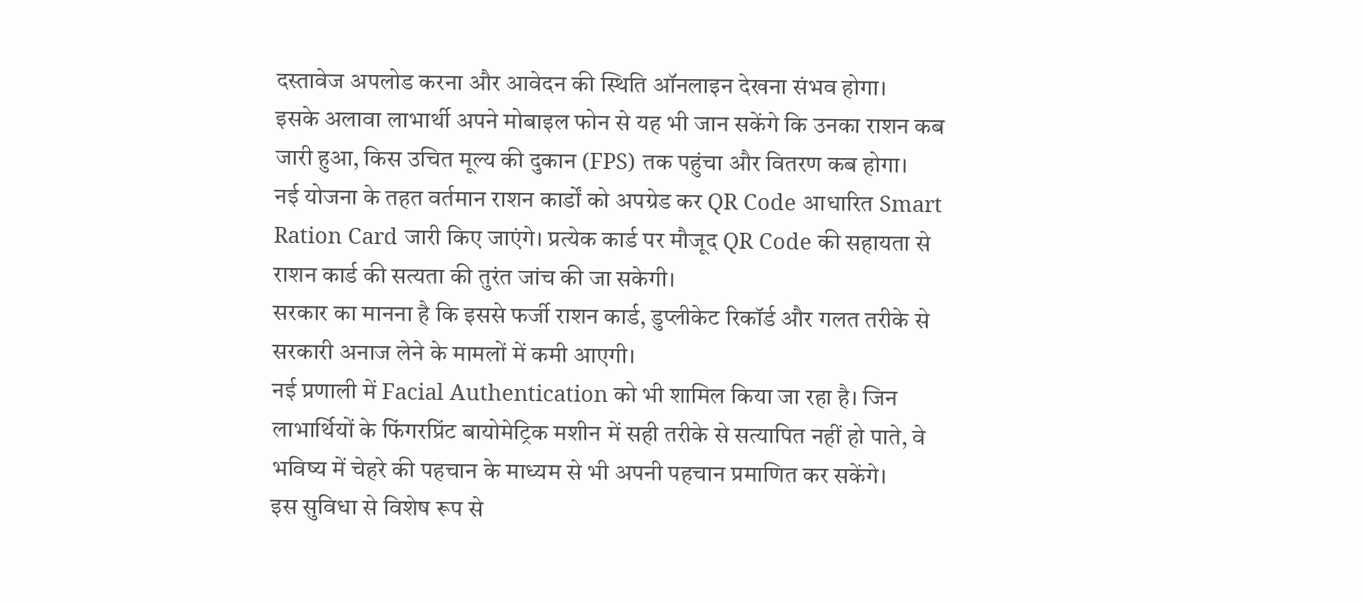दस्तावेज अपलोड करना और आवेदन की स्थिति ऑनलाइन देखना संभव होगा।
इसके अलावा लाभार्थी अपने मोबाइल फोन से यह भी जान सकेंगे कि उनका राशन कब जारी हुआ, किस उचित मूल्य की दुकान (FPS) तक पहुंचा और वितरण कब होगा।
नई योजना के तहत वर्तमान राशन कार्डों को अपग्रेड कर QR Code आधारित Smart Ration Card जारी किए जाएंगे। प्रत्येक कार्ड पर मौजूद QR Code की सहायता से राशन कार्ड की सत्यता की तुरंत जांच की जा सकेगी।
सरकार का मानना है कि इससे फर्जी राशन कार्ड, डुप्लीकेट रिकॉर्ड और गलत तरीके से सरकारी अनाज लेने के मामलों में कमी आएगी।
नई प्रणाली में Facial Authentication को भी शामिल किया जा रहा है। जिन लाभार्थियों के फिंगरप्रिंट बायोमेट्रिक मशीन में सही तरीके से सत्यापित नहीं हो पाते, वे भविष्य में चेहरे की पहचान के माध्यम से भी अपनी पहचान प्रमाणित कर सकेंगे।
इस सुविधा से विशेष रूप से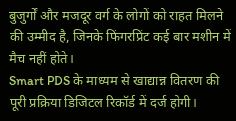बुजुर्गों और मजदूर वर्ग के लोगों को राहत मिलने की उम्मीद है, जिनके फिंगरप्रिंट कई बार मशीन में मैच नहीं होते।
Smart PDS के माध्यम से खाद्यान्न वितरण की पूरी प्रक्रिया डिजिटल रिकॉर्ड में दर्ज होगी।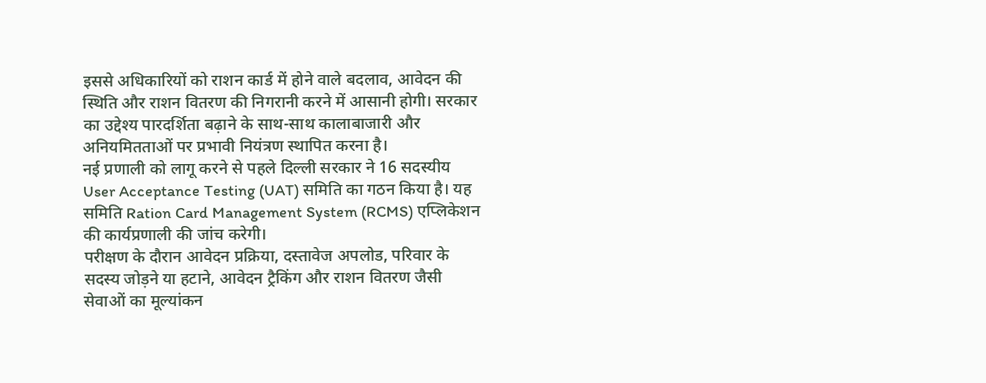इससे अधिकारियों को राशन कार्ड में होने वाले बदलाव, आवेदन की स्थिति और राशन वितरण की निगरानी करने में आसानी होगी। सरकार का उद्देश्य पारदर्शिता बढ़ाने के साथ-साथ कालाबाजारी और अनियमितताओं पर प्रभावी नियंत्रण स्थापित करना है।
नई प्रणाली को लागू करने से पहले दिल्ली सरकार ने 16 सदस्यीय User Acceptance Testing (UAT) समिति का गठन किया है। यह समिति Ration Card Management System (RCMS) एप्लिकेशन की कार्यप्रणाली की जांच करेगी।
परीक्षण के दौरान आवेदन प्रक्रिया, दस्तावेज अपलोड, परिवार के सदस्य जोड़ने या हटाने, आवेदन ट्रैकिंग और राशन वितरण जैसी सेवाओं का मूल्यांकन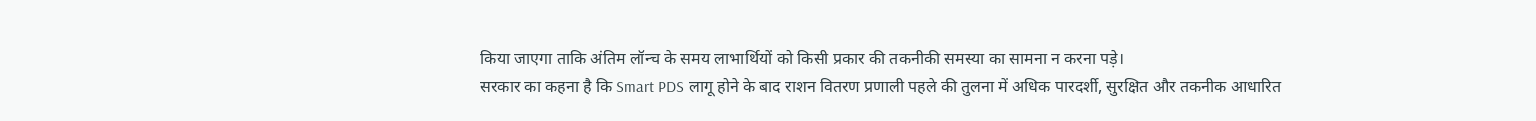किया जाएगा ताकि अंतिम लॉन्च के समय लाभार्थियों को किसी प्रकार की तकनीकी समस्या का सामना न करना पड़े।
सरकार का कहना है कि Smart PDS लागू होने के बाद राशन वितरण प्रणाली पहले की तुलना में अधिक पारदर्शी, सुरक्षित और तकनीक आधारित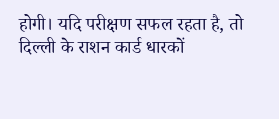होगी। यदि परीक्षण सफल रहता है, तो दिल्ली के राशन कार्ड धारकों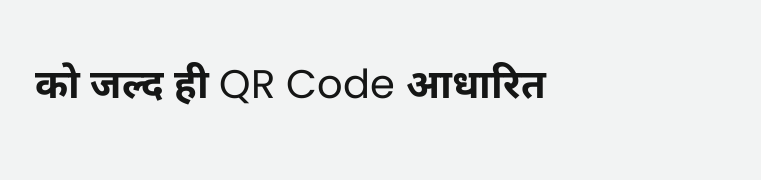को जल्द ही QR Code आधारित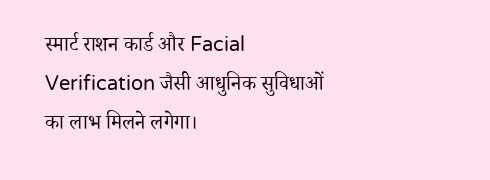स्मार्ट राशन कार्ड और Facial Verification जैसी आधुनिक सुविधाओं का लाभ मिलने लगेगा।